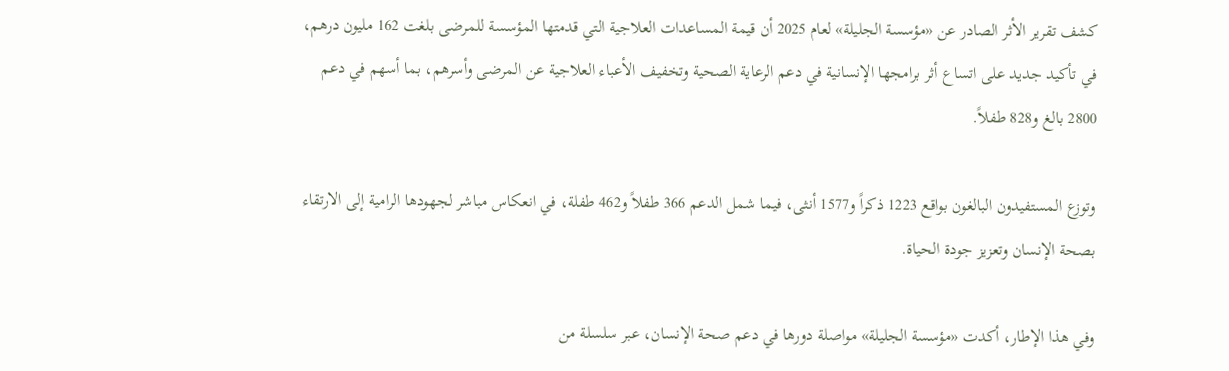كشف تقرير الأثر الصادر عن «مؤسسة الجليلة» لعام 2025 أن قيمة المساعدات العلاجية التي قدمتها المؤسسة للمرضى بلغت 162 مليون درهم، في تأكيد جديد على اتساع أثر برامجها الإنسانية في دعم الرعاية الصحية وتخفيف الأعباء العلاجية عن المرضى وأسرهم، بما أسهم في دعم 2800 بالغ و828 طفلاً.

وتوزع المستفيدون البالغون بواقع 1223 ذكراً و1577 أنثى، فيما شمل الدعم 366 طفلاً و462 طفلة، في انعكاس مباشر لجهودها الرامية إلى الارتقاء بصحة الإنسان وتعزيز جودة الحياة.

وفي هذا الإطار، أكدت «مؤسسة الجليلة» مواصلة دورها في دعم صحة الإنسان، عبر سلسلة من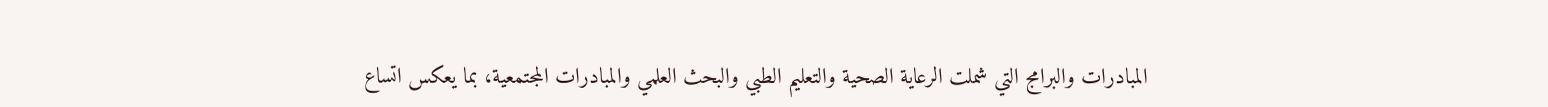المبادرات والبرامج التي شملت الرعاية الصحية والتعليم الطبي والبحث العلمي والمبادرات المجتمعية، بما يعكس اتساع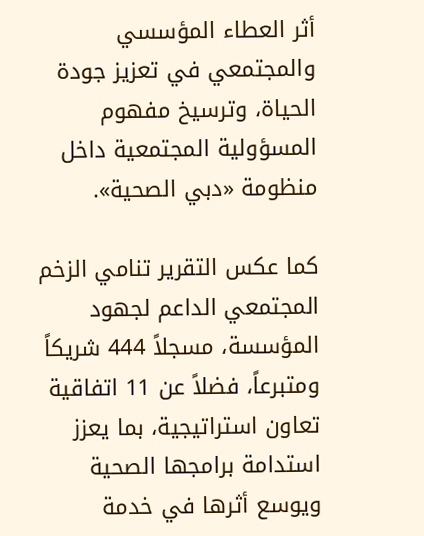أثر العطاء المؤسسي والمجتمعي في تعزيز جودة الحياة، وترسيخ مفهوم المسؤولية المجتمعية داخل منظومة «دبي الصحية».

كما عكس التقرير تنامي الزخم المجتمعي الداعم لجهود المؤسسة، مسجلاً 444 شريكاً ومتبرعاً، فضلاً عن 11 اتفاقية تعاون استراتيجية، بما يعزز استدامة برامجها الصحية ويوسع أثرها في خدمة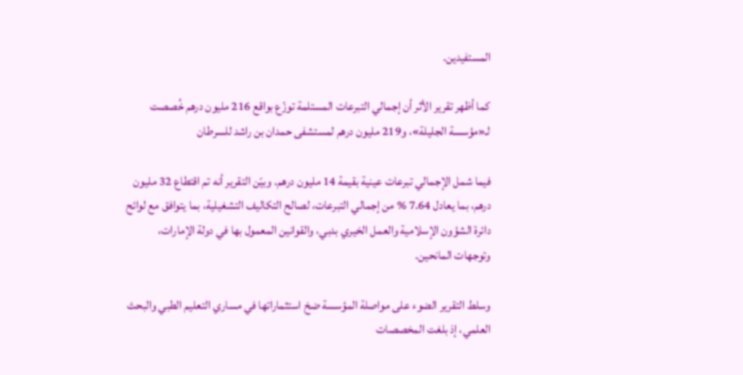المستفيدين.

كما أظهر تقرير الأثر أن إجمالي التبرعات المستلمة توزّع بواقع 216 مليون درهم خُصصت لـ«مؤسسة الجليلة»، و219 مليون درهم لمستشفى حمدان بن راشد للسرطان

فيما شمل الإجمالي تبرعات عينية بقيمة 14 مليون درهم. وبيّن التقرير أنه تم اقتطاع 32 مليون درهم، بما يعادل 7.64 % من إجمالي التبرعات، لصالح التكاليف التشغيلية، بما يتوافق مع لوائح دائرة الشؤون الإسلامية والعمل الخيري بدبي، والقوانين المعمول بها في دولة الإمارات، وتوجهات المانحين.

وسلط التقرير الضوء على مواصلة المؤسسة ضخ استثماراتها في مساري التعليم الطبي والبحث العلمي، إذ بلغت المخصصات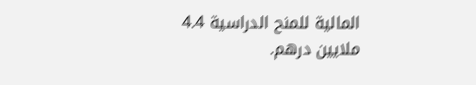المالية للمنح الدراسية 4.4 ملايين درهم.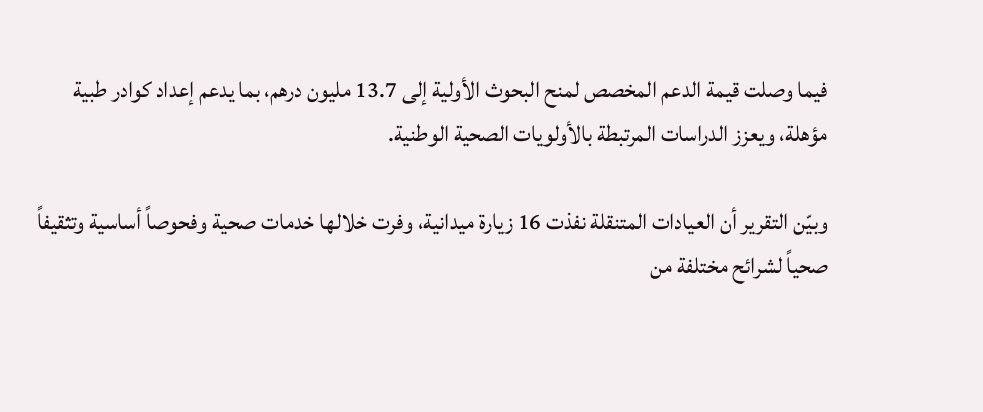فيما وصلت قيمة الدعم المخصص لمنح البحوث الأولية إلى 13.7 مليون درهم، بما يدعم إعداد كوادر طبية مؤهلة، ويعزز الدراسات المرتبطة بالأولويات الصحية الوطنية.

وبيّن التقرير أن العيادات المتنقلة نفذت 16 زيارة ميدانية، وفرت خلالها خدمات صحية وفحوصاً أساسية وتثقيفاً صحياً لشرائح مختلفة من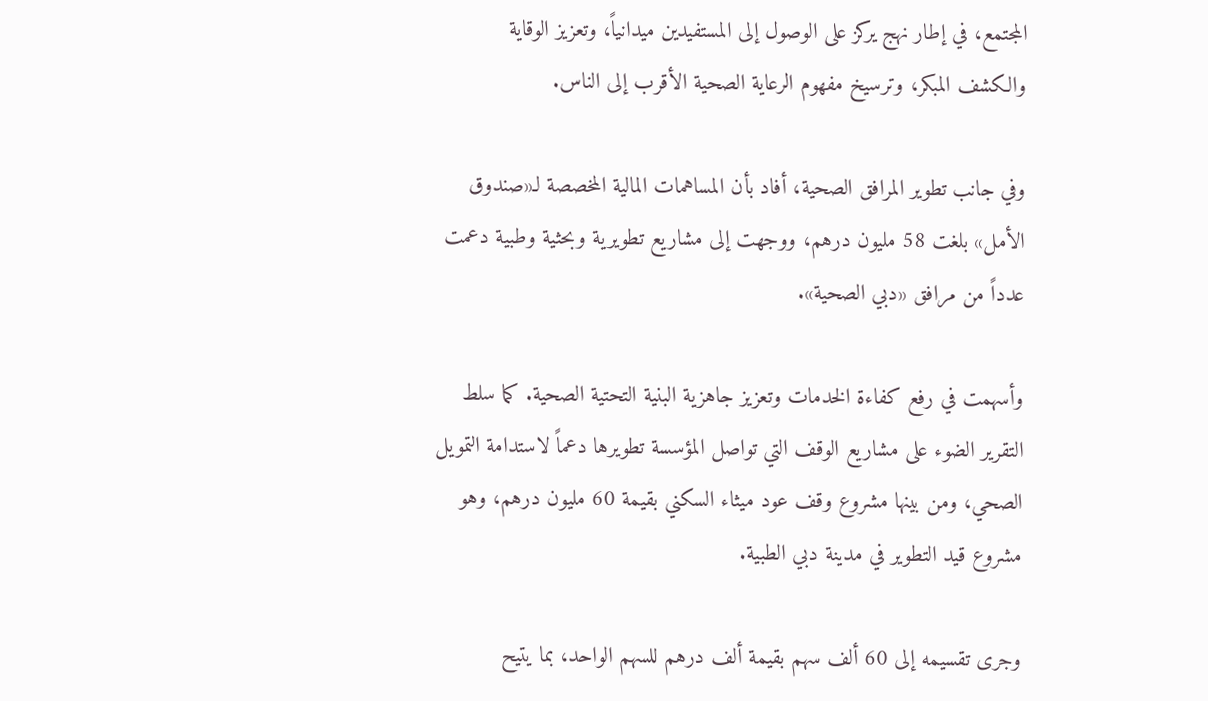المجتمع، في إطار نهج يركز على الوصول إلى المستفيدين ميدانياً، وتعزيز الوقاية والكشف المبكر، وترسيخ مفهوم الرعاية الصحية الأقرب إلى الناس.

وفي جانب تطوير المرافق الصحية، أفاد بأن المساهمات المالية المخصصة لـ«صندوق الأمل» بلغت 58 مليون درهم، ووجهت إلى مشاريع تطويرية وبحثية وطبية دعمت عدداً من مرافق «دبي الصحية».

وأسهمت في رفع كفاءة الخدمات وتعزيز جاهزية البنية التحتية الصحية. كما سلط التقرير الضوء على مشاريع الوقف التي تواصل المؤسسة تطويرها دعماً لاستدامة التمويل الصحي، ومن بينها مشروع وقف عود ميثاء السكني بقيمة 60 مليون درهم، وهو مشروع قيد التطوير في مدينة دبي الطبية.

وجرى تقسيمه إلى 60 ألف سهم بقيمة ألف درهم للسهم الواحد، بما يتيح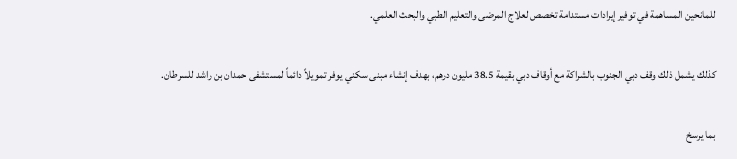للمانحين المساهمة في توفير إيرادات مستدامة تخصص لعلاج المرضى والتعليم الطبي والبحث العلمي.

كذلك يشمل ذلك وقف دبي الجنوب بالشراكة مع أوقاف دبي بقيمة 38.5 مليون درهم، بهدف إنشاء مبنى سكني يوفر تمويلاً دائماً لمستشفى حمدان بن راشد للسرطان.

بما يرسخ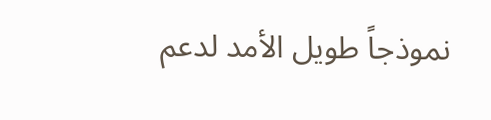نموذجاً طويل الأمد لدعم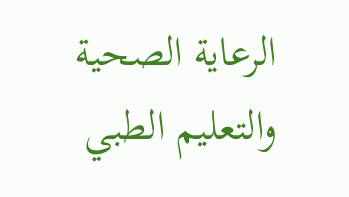الرعاية الصحية والتعليم الطبي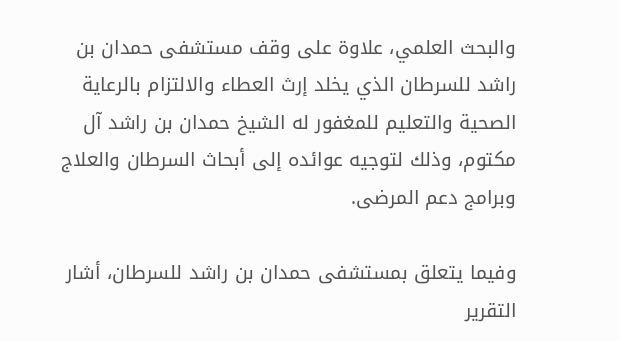والبحث العلمي، علاوة على وقف مستشفى حمدان بن راشد للسرطان الذي يخلد إرث العطاء والالتزام بالرعاية الصحية والتعليم للمغفور له الشيخ حمدان بن راشد آل مكتوم، وذلك لتوجيه عوائده إلى أبحاث السرطان والعلاج وبرامج دعم المرضى.

وفيما يتعلق بمستشفى حمدان بن راشد للسرطان، أشار التقرير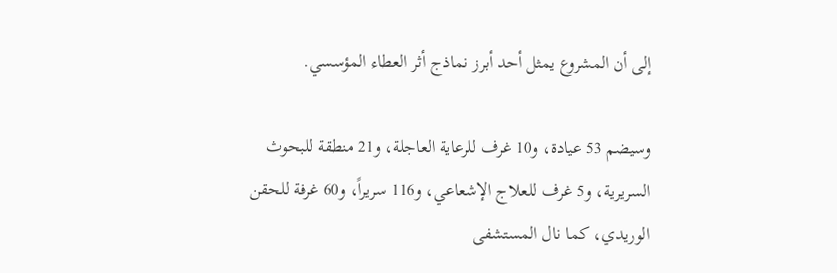إلى أن المشروع يمثل أحد أبرز نماذج أثر العطاء المؤسسي.

وسيضم 53 عيادة، و10 غرف للرعاية العاجلة، و21 منطقة للبحوث السريرية، و5 غرف للعلاج الإشعاعي، و116 سريراً، و60 غرفة للحقن الوريدي، كما نال المستشفى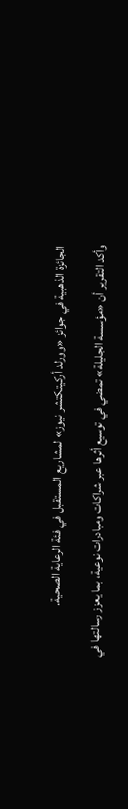الجائزة الذهبية في جوائز «وورلد أركيتكتشر نيوز» لمشاريع المستقبل في فئة الرعاية الصحية.

وأكد التقرير أن «مؤسسة الجليلة» تمضي في توسيع أثرها عبر شراكات ومبادرات نوعية، بما يعزز رسالتها في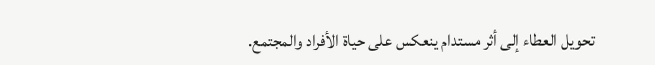تحويل العطاء إلى أثر مستدام ينعكس على حياة الأفراد والمجتمع.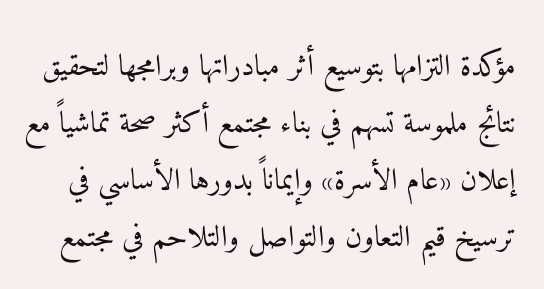مؤكدة التزامها بتوسيع أثر مبادراتها وبرامجها لتحقيق نتائج ملموسة تسهم في بناء مجتمع أكثر صحة تماشياً مع إعلان «عام الأسرة» وإيماناً بدورها الأساسي في ترسيخ قيم التعاون والتواصل والتلاحم في مجتمع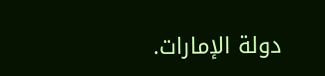دولة الإمارات.